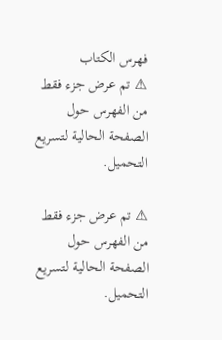فهرس الكتاب
⚠ تم عرض جزء فقط من الفهرس حول الصفحة الحالية لتسريع التحميل.

⚠ تم عرض جزء فقط من الفهرس حول الصفحة الحالية لتسريع التحميل.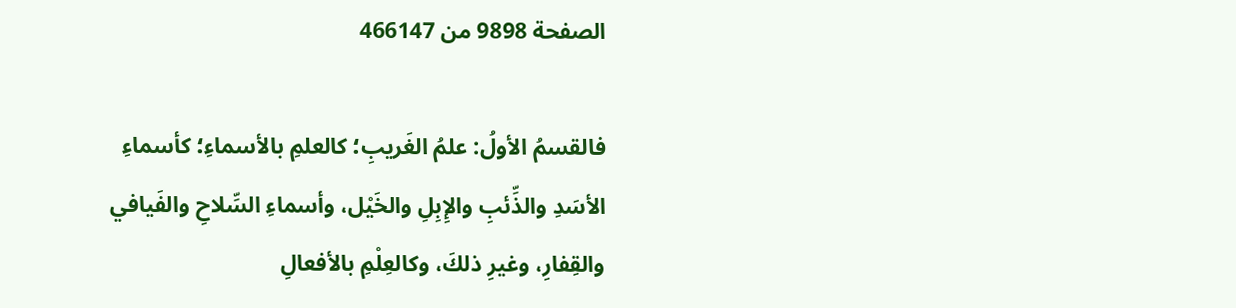الصفحة 9898 من 466147

فالقسمُ الأولُ: علمُ الغَريبِ؛ كالعلمِ بالأسماءِ؛ كأسماءِ الأسَدِ والذِّئبِ والإِبِلِ والخَيْل، وأسماءِ السِّلاحِ والفَيافي والقِفارِ، وغيرِ ذلكَ، وكالعِلْمِ بالأفعالِ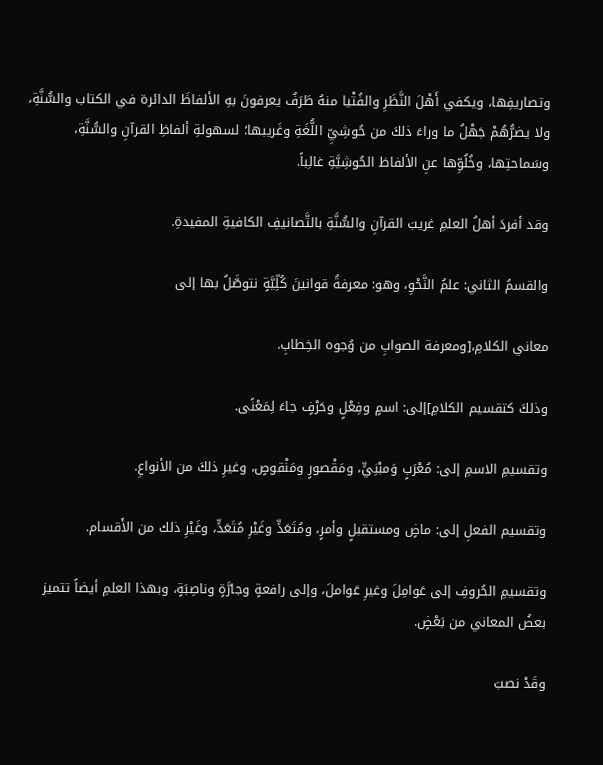وتصاريفِها، ويكفي أَهْلَ النَّظَرِ والفُتْيا منهُ طَرَفٌ يعرفونَ بهِ الألفاظَ الدائرة في الكتاب والسُّنَّةِ، ولا يضرُّهُمْ جَهْلُ ما وراءَ ذلكَ من حُوشِيِّ اللُّغَةِ وغَريبها؛ لسهولةِ ألفاظِ القرآنِ والسُّنَّةِ، وسَماحتِها، وخُلُوِّها عنِ الألفاظ الحُوشِيَّةِ غالِباً.

وقد أفردَ أهلُ العلمِ غريبَ القرآنِ والسُّنَّةِ بالتَّصانيفِ الكافيةِ المفيدةِ.

والقسمُ الثاني: علمُ النَّحْوِ، وهو: معرفةُ قوانينَ كُلِّيَّةٍ نتوصَّلُ بها إلى

معاني الكلامِ،[ومعرفة الصوابِ من وُجوه الخِطابِ.

وذلكَ كتقسيم الكلامِ]إلى: اسمٍ وفِعْلٍ وحَرْفٍ جاءَ لِمَعْنًى.

وتقسيمِ الاسمِ إلى: مُعْرَبٍ وَمبْنِيٍّ، ومَقْصورٍ ومَنْقوصٍ، وغيرِ ذلكَ من الأنواعِ.

وتقسيم الفعلِ إلى: ماضٍ ومستقبلٍ وأمرٍ، ومُتَعَدٍّ وغَيْرِ مُتَعَدٍّ، وغَيْرِ ذلك من الأَقسام.

وتقسيمِ الحُروفِ إلى عَوامِلَ وغيرِ عَواملَ، وإلى رافعةٍ وجارَّةٍ وناصِبَةٍ، وبهذا العلمِ أيضاً تتميز بعضُ المعاني من بَعْضٍ.

وقَدْ نصبَ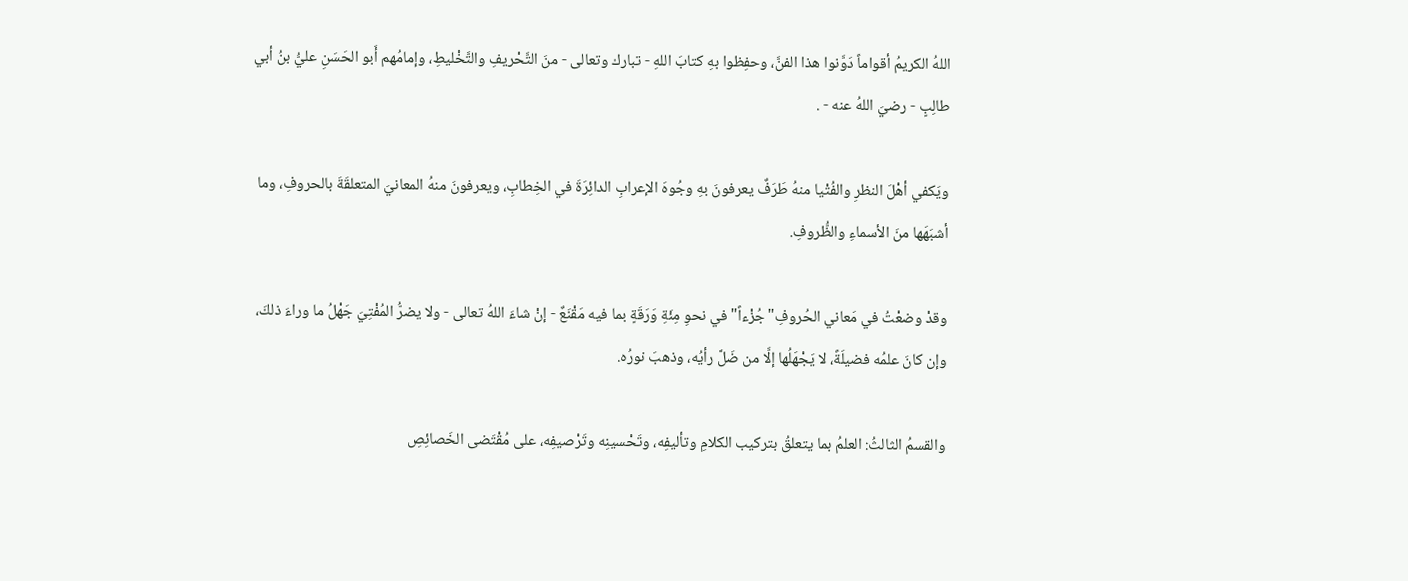اللهُ الكريمُ أقواماً دَوَّنوا هذا الفنَّ، وحفِظوا بهِ كتابَ اللهِ - تبارك وتعالى - منَ التَّحْريفِ والتَّخْليطِ، وإمامُهم أَبو الحَسَنِ عليُّ بنُ أبي طالِبٍ - رضيَ اللهُ عنه - .

ويَكفي أهْلَ النظرِ والفُتْيا منهُ طَرَفٌ يعرفونَ بهِ وجُوهَ الإعرابِ الدائِرَةَ في الخِطابِ، ويعرفونَ منهُ المعانيَ المتعلقَةَ بالحروفِ، وما أشبَهَها منَ الأسماءِ والظُّروفِ.

وقدْ وضعْتُ في مَعاني الحُروفِ"جُزْءاً"في نحوِ مِئَةِ وَرَقَةٍ بما فيه مَقْنَعٌ - إنْ شاءَ اللهُ تعالى - ولا يضرُّ المُفْتِيَ جَهْلُ ما وراءَ ذلكَ، وإن كانَ علمُه فضيلَةً، لا يَجْهَلُها إلَّا من ضَلَّ رأيُه، وذهبَ نورُه.

والقسمُ الثالثُ: العلمُ بما يتعلقُ بتركيب الكلامِ وتأليفِه، وتَحْسينِه وتَرْصيفِه، على مُقْتَضى الخَصائِصِ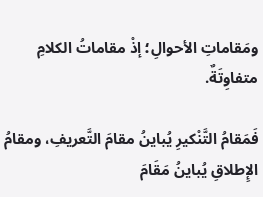ومَقاماتِ الأحوالِ؛ إذْ مقاماتُ الكلامِ متفاوِتَةٌ.

فَمَقامُ التَّنْكيرِ يُباينُ مقامَ التَّعريفِ، ومقامُ الإِطلاقِ يُباينُ مَقَامَ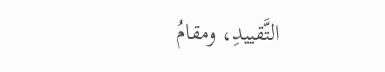التَّقييدِ، ومقامُ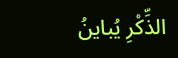الذِّكْرِ يُباينُ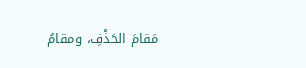مَقامَ الحَذْفِ، ومقامُ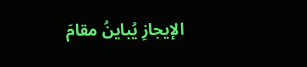الإيجازِ يُباينُ مقامَ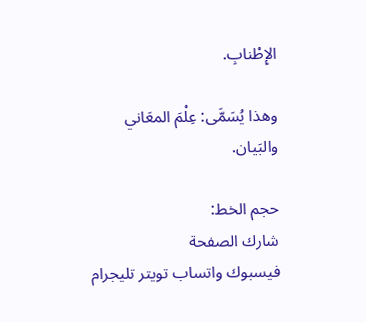الإِطْنابِ.

وهذا يُسَمَّى: عِلْمَ المعَاني والبَيان.

حجم الخط:
شارك الصفحة
فيسبوك واتساب تويتر تليجرام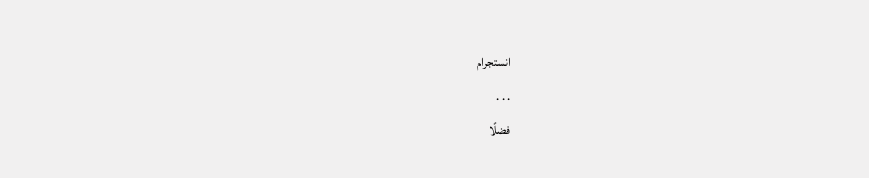انستجرام
. . .
فضلًا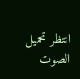انتظر تحميل الصوت